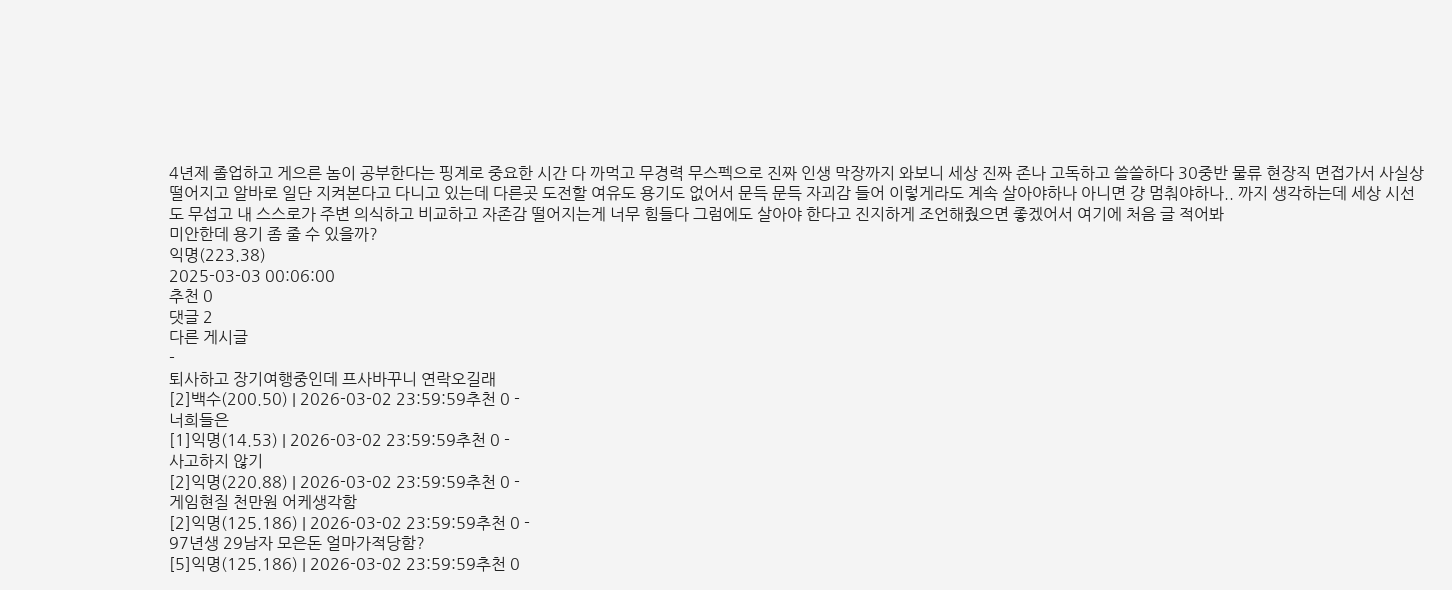4년제 졸업하고 게으른 놈이 공부한다는 핑계로 중요한 시간 다 까먹고 무경력 무스펙으로 진짜 인생 막장까지 와보니 세상 진짜 존나 고독하고 쓸쓸하다 30중반 물류 현장직 면접가서 사실상 떨어지고 알바로 일단 지켜본다고 다니고 있는데 다른곳 도전할 여유도 용기도 없어서 문득 문득 자괴감 들어 이렇게라도 계속 살아야하나 아니면 걍 멈춰야하나.. 까지 생각하는데 세상 시선도 무섭고 내 스스로가 주변 의식하고 비교하고 자존감 떨어지는게 너무 힘들다 그럼에도 살아야 한다고 진지하게 조언해줬으면 좋겠어서 여기에 처음 글 적어봐
미안한데 용기 좀 줄 수 있을까?
익명(223.38)
2025-03-03 00:06:00
추천 0
댓글 2
다른 게시글
-
퇴사하고 장기여행중인데 프사바꾸니 연락오길래
[2]백수(200.50) | 2026-03-02 23:59:59추천 0 -
너희들은
[1]익명(14.53) | 2026-03-02 23:59:59추천 0 -
사고하지 않기
[2]익명(220.88) | 2026-03-02 23:59:59추천 0 -
게임현질 천만원 어케생각함
[2]익명(125.186) | 2026-03-02 23:59:59추천 0 -
97년생 29남자 모은돈 얼마가적당함?
[5]익명(125.186) | 2026-03-02 23:59:59추천 0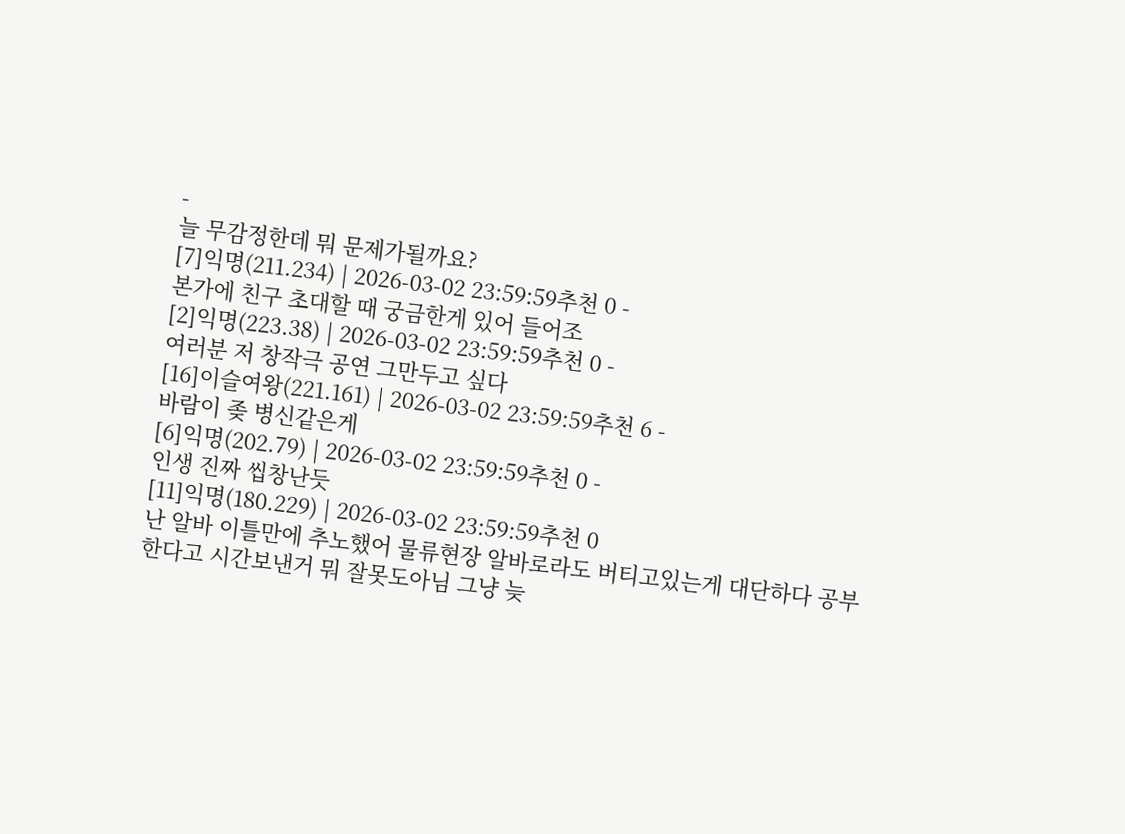-
늘 무감정한데 뭐 문제가될까요?
[7]익명(211.234) | 2026-03-02 23:59:59추천 0 -
본가에 친구 초대할 때 궁금한게 있어 들어조
[2]익명(223.38) | 2026-03-02 23:59:59추천 0 -
여러분 저 창작극 공연 그만두고 싶다
[16]이슬여왕(221.161) | 2026-03-02 23:59:59추천 6 -
바람이 좆 병신같은게
[6]익명(202.79) | 2026-03-02 23:59:59추천 0 -
인생 진짜 씹창난듯
[11]익명(180.229) | 2026-03-02 23:59:59추천 0
난 알바 이틀만에 추노했어 물류현장 알바로라도 버티고있는게 대단하다 공부한다고 시간보낸거 뭐 잘못도아님 그냥 늦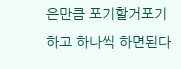은만큼 포기할거포기하고 하나씩 하면된다